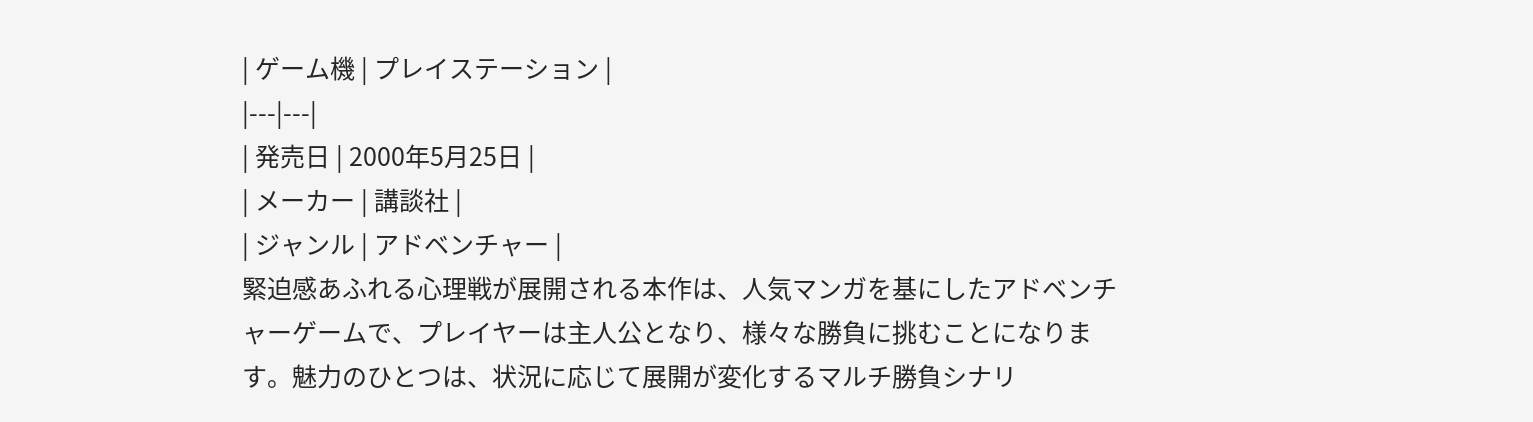| ゲーム機 | プレイステーション |
|---|---|
| 発売日 | 2000年5月25日 |
| メーカー | 講談社 |
| ジャンル | アドベンチャー |
緊迫感あふれる心理戦が展開される本作は、人気マンガを基にしたアドベンチャーゲームで、プレイヤーは主人公となり、様々な勝負に挑むことになります。魅力のひとつは、状況に応じて展開が変化するマルチ勝負シナリ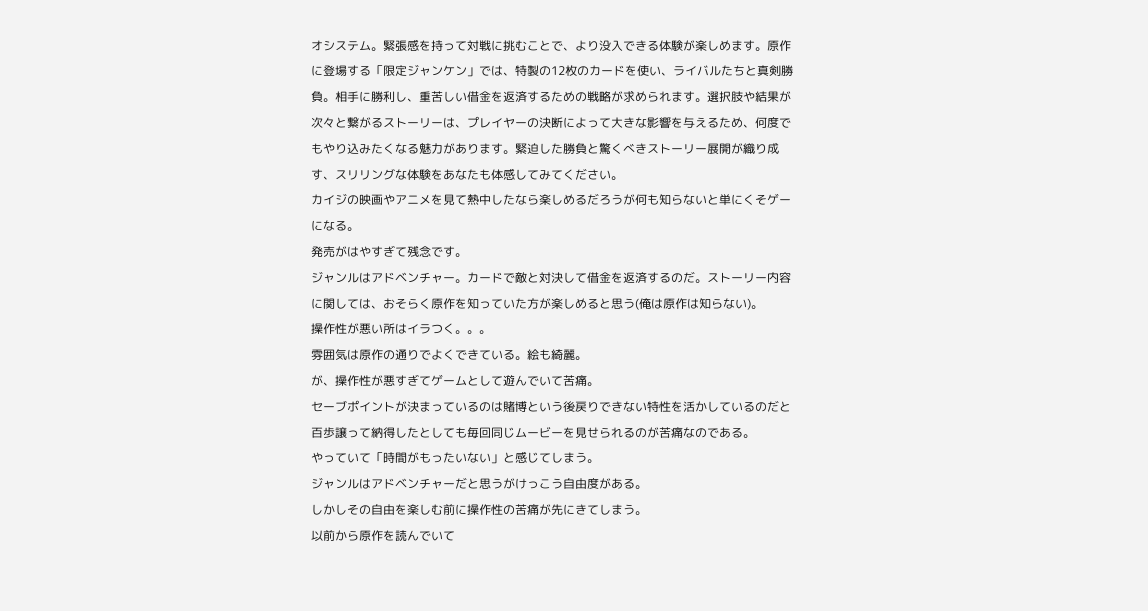オシステム。緊張感を持って対戦に挑むことで、より没入できる体験が楽しめます。原作に登場する「限定ジャンケン」では、特製の12枚のカードを使い、ライバルたちと真剣勝負。相手に勝利し、重苦しい借金を返済するための戦略が求められます。選択肢や結果が次々と繋がるストーリーは、プレイヤーの決断によって大きな影響を与えるため、何度でもやり込みたくなる魅力があります。緊迫した勝負と驚くべきストーリー展開が織り成す、スリリングな体験をあなたも体感してみてください。
カイジの映画やアニメを見て熱中したなら楽しめるだろうが何も知らないと単にくそゲーになる。
発売がはやすぎて残念です。
ジャンルはアドベンチャー。カードで敵と対決して借金を返済するのだ。ストーリー内容に関しては、おそらく原作を知っていた方が楽しめると思う(俺は原作は知らない)。
操作性が悪い所はイラつく。。。
雰囲気は原作の通りでよくできている。絵も綺麗。
が、操作性が悪すぎてゲームとして遊んでいて苦痛。
セーブポイントが決まっているのは賭博という後戻りできない特性を活かしているのだと百歩譲って納得したとしても毎回同じムービーを見せられるのが苦痛なのである。
やっていて「時間がもったいない」と感じてしまう。
ジャンルはアドベンチャーだと思うがけっこう自由度がある。
しかしその自由を楽しむ前に操作性の苦痛が先にきてしまう。
以前から原作を読んでいて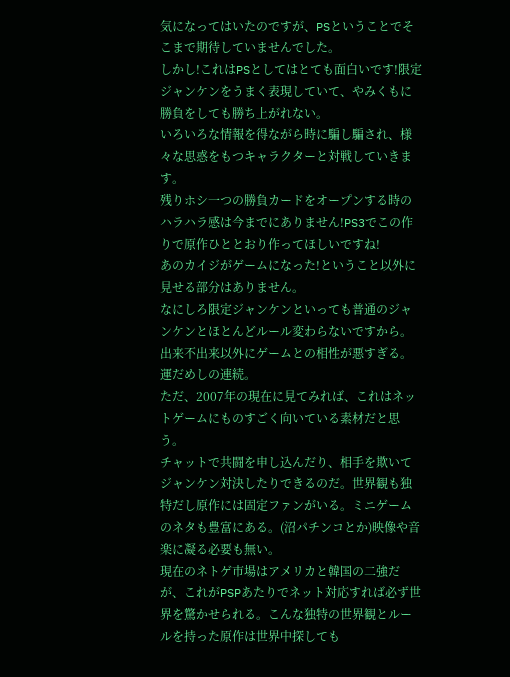気になってはいたのですが、PSということでそこまで期待していませんでした。
しかし!これはPSとしてはとても面白いです!限定ジャンケンをうまく表現していて、やみくもに勝負をしても勝ち上がれない。
いろいろな情報を得ながら時に騙し騙され、様々な思惑をもつキャラクターと対戦していきます。
残りホシ一つの勝負カードをオープンする時のハラハラ感は今までにありません!PS3でこの作りで原作ひととおり作ってほしいですね!
あのカイジがゲームになった!ということ以外に見せる部分はありません。
なにしろ限定ジャンケンといっても普通のジャンケンとほとんどルール変わらないですから。出来不出来以外にゲームとの相性が悪すぎる。運だめしの連続。
ただ、2007年の現在に見てみれば、これはネットゲームにものすごく向いている素材だと思う。
チャットで共闘を申し込んだり、相手を欺いてジャンケン対決したりできるのだ。世界観も独特だし原作には固定ファンがいる。ミニゲームのネタも豊富にある。(沼パチンコとか)映像や音楽に凝る必要も無い。
現在のネトゲ市場はアメリカと韓国の二強だが、これがPSPあたりでネット対応すれば必ず世界を驚かせられる。こんな独特の世界観とルールを持った原作は世界中探しても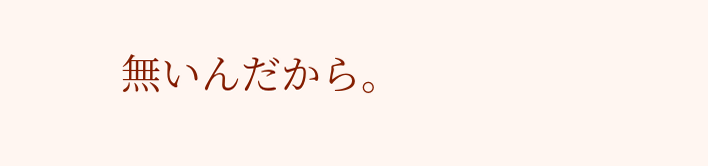無いんだから。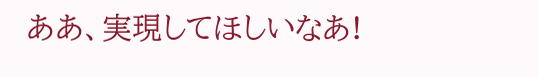ああ、実現してほしいなあ!